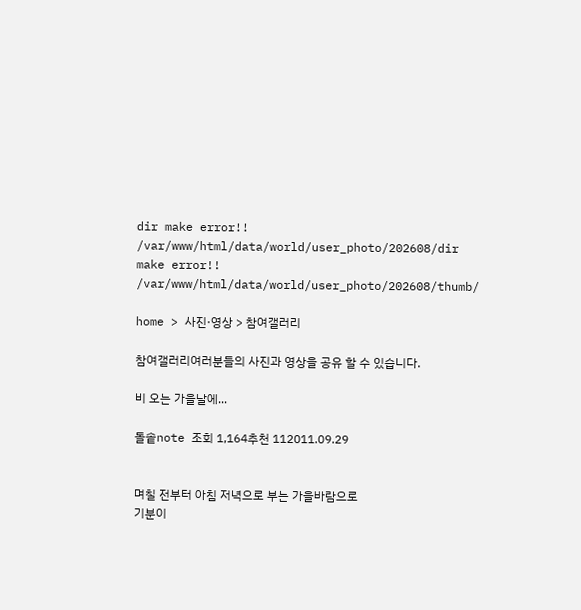dir make error!! /var/www/html/data/world/user_photo/202608/dir make error!! /var/www/html/data/world/user_photo/202608/thumb/

home > 사진·영상 > 참여갤러리

참여갤러리여러분들의 사진과 영상을 공유 할 수 있습니다.

비 오는 가을날에...

돌솥note 조회 1,164추천 112011.09.29


며칠 전부터 아침 저녁으로 부는 가을바람으로
기분이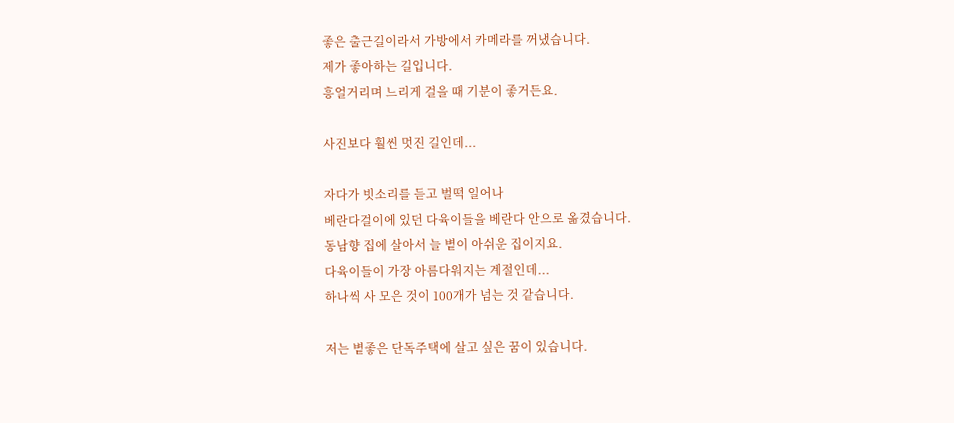좋은 출근길이라서 가방에서 카메라를 꺼냈습니다.
제가 좋아하는 길입니다.
흥얼거리며 느리게 걸을 때 기분이 좋거든요.

사진보다 훨씬 멋진 길인데...

자다가 빗소리를 듣고 벌떡 일어나
베란다걸이에 있던 다육이들을 베란다 안으로 옮겼습니다.
동남향 집에 살아서 늘 볕이 아쉬운 집이지요.
다육이들이 가장 아름다워지는 계절인데...
하나씩 사 모은 것이 100개가 넘는 것 같습니다.

저는 볕좋은 단독주택에 살고 싶은 꿈이 있습니다.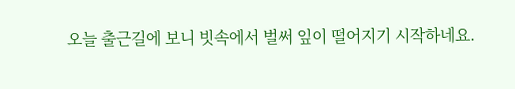오늘 출근길에 보니 빗속에서 벌써 잎이 떨어지기 시작하네요.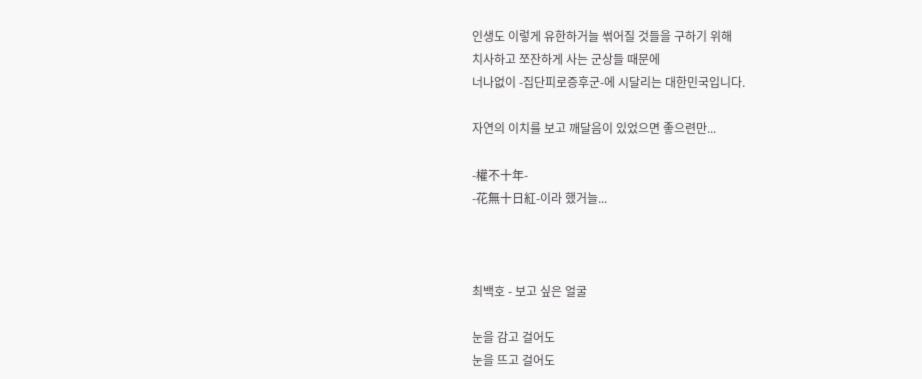인생도 이렇게 유한하거늘 썪어질 것들을 구하기 위해
치사하고 쪼잔하게 사는 군상들 때문에
너나없이 -집단피로증후군-에 시달리는 대한민국입니다.

자연의 이치를 보고 깨달음이 있었으면 좋으련만...

-權不十年-
-花無十日紅-이라 했거늘...



최백호 - 보고 싶은 얼굴

눈을 감고 걸어도
눈을 뜨고 걸어도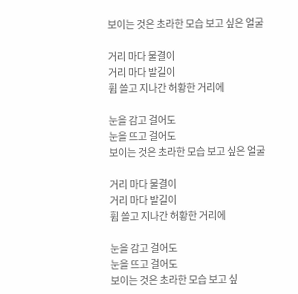보이는 것은 초라한 모습 보고 싶은 얼굴

거리 마다 물결이
거리 마다 발길이
휩 쓸고 지나간 허황한 거리에

눈을 감고 걸어도
눈을 뜨고 걸어도
보이는 것은 초라한 모습 보고 싶은 얼굴

거리 마다 물결이
거리 마다 발길이
휩 쓸고 지나간 허황한 거리에

눈을 감고 걸어도
눈을 뜨고 걸어도
보이는 것은 초라한 모습 보고 싶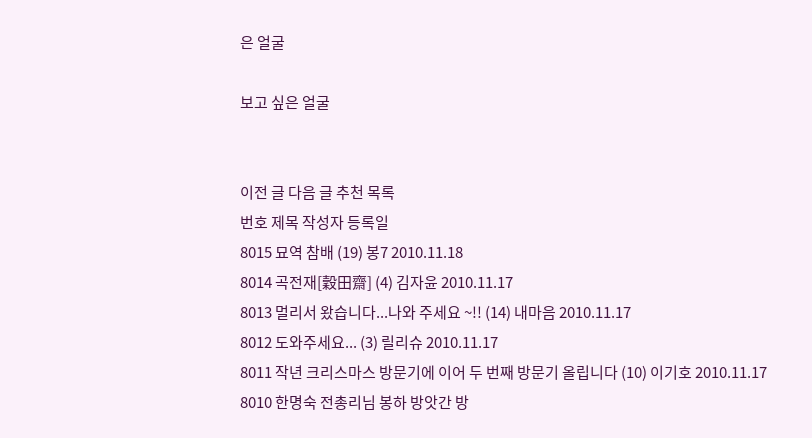은 얼굴

보고 싶은 얼굴


이전 글 다음 글 추천 목록
번호 제목 작성자 등록일
8015 묘역 참배 (19) 봉7 2010.11.18
8014 곡전재[穀田齋] (4) 김자윤 2010.11.17
8013 멀리서 왔습니다...나와 주세요 ~!! (14) 내마음 2010.11.17
8012 도와주세요... (3) 릴리슈 2010.11.17
8011 작년 크리스마스 방문기에 이어 두 번째 방문기 올립니다 (10) 이기호 2010.11.17
8010 한명숙 전총리님 봉하 방앗간 방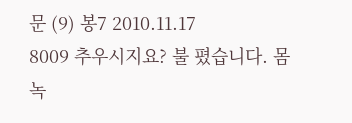문 (9) 봉7 2010.11.17
8009 추우시지요? 불 폈습니다. 몸 녹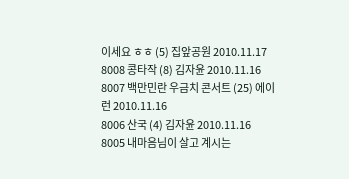이세요 ㅎㅎ (5) 집앞공원 2010.11.17
8008 콩타작 (8) 김자윤 2010.11.16
8007 백만민란 우금치 콘서트 (25) 에이런 2010.11.16
8006 산국 (4) 김자윤 2010.11.16
8005 내마음님이 살고 계시는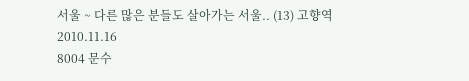서울 ~ 다른 많은 분들도 살아가는 서울.. (13) 고향역 2010.11.16
8004 문수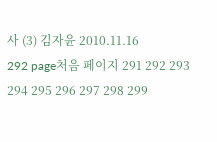사 (3) 김자윤 2010.11.16
292 page처음 페이지 291 292 293 294 295 296 297 298 299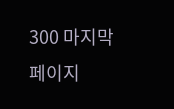300 마지막 페이지